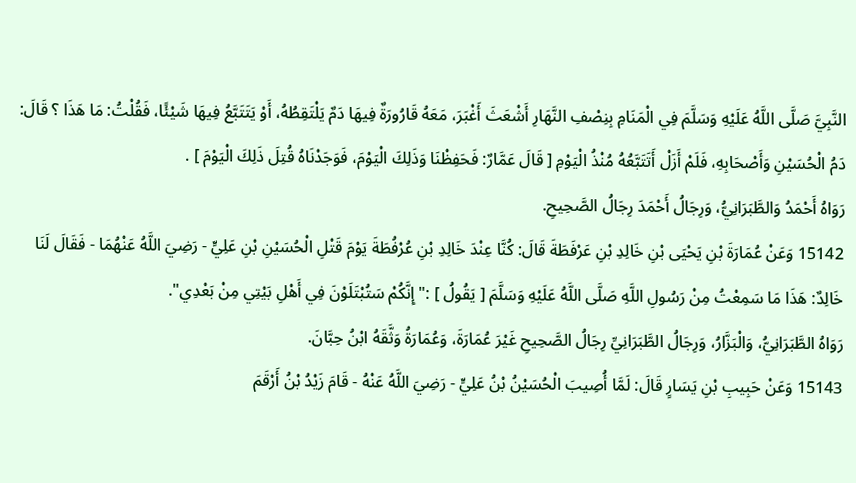النَّبِيَّ صَلَّى اللَّهُ عَلَيْهِ وَسَلَّمَ فِي الْمَنَامِ بِنِصْفِ النَّهَارِ أَشْعَثَ أَغْبَرَ، مَعَهُ قَارُورَةٌ فِيهَا دَمٌ يَلْتَقِطُهُ، أَوْ يَتَتَبَّعُ فِيهَا شَيْئًا، فَقُلْتُ: مَا هَذَا ؟ قَالَ: دَمُ الْحُسَيْنِ وَأَصْحَابِهِ، فَلَمْ أَزَلْ أَتَتَبَّعُهُ مُنْذُ الْيَوْمِ [ قَالَ عَمَّارٌ: فَحَفِظْنَا وَذَلِكَ الْيَوْمَ، فَوَجَدْنَاهُ قُتِلَ ذَلِكَ الْيَوْمَ ] .
رَوَاهُ أَحْمَدُ وَالطَّبَرَانِيُّ، وَرِجَالُ أَحْمَدَ رِجَالُ الصَّحِيحِ.
15142 وَعَنْ عُمَارَةَ بْنِ يَحْيَى بْنِ خَالِدِ بْنِ عَرْفَطَةَ قَالَ: كُنَّا عِنْدَ خَالِدِ بْنِ عُرْفُطَةَ يَوْمَ قَتْلِ الْحُسَيْنِ بْنِ عَلِيٍّ - رَضِيَ اللَّهُ عَنْهُمَا - فَقَالَ لَنَا خَالِدٌ: هَذَا مَا سَمِعْتُ مِنْ رَسُولِ اللَّهِ صَلَّى اللَّهُ عَلَيْهِ وَسَلَّمَ [ يَقُولُ ] :"إِنَّكُمْ سَتُبْتَلَوْنَ فِي أَهْلِ بَيْتِي مِنْ بَعْدِي".
رَوَاهُ الطَّبَرَانِيُّ، وَالْبَزَّارُ، وَرِجَالُ الطَّبَرَانِيِّ رِجَالُ الصَّحِيحِ غَيْرَ عُمَارَةَ، وَعُمَارَةُ وَثَّقَهُ ابْنُ حِبَّانَ.
15143 وَعَنْ حَبِيبِ بْنِ يَسَارٍ قَالَ: لَمَّا أُصِيبَ الْحُسَيْنُ بْنُ عَلِيٍّ - رَضِيَ اللَّهُ عَنْهُ - قَامَ زَيْدُ بْنُ أَرْقَمَ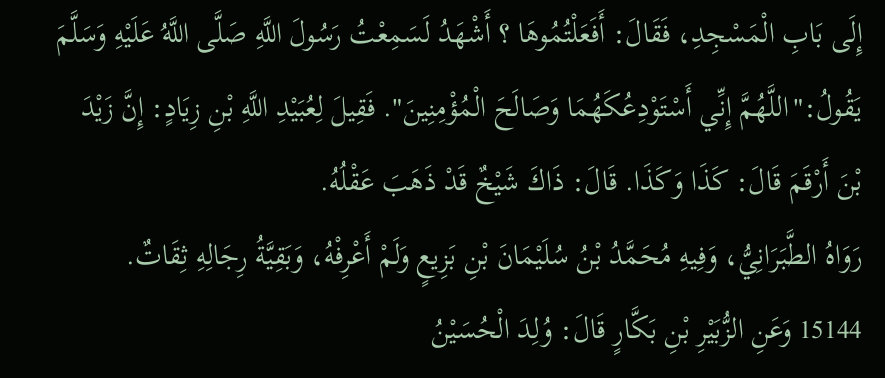إِلَى بَابِ الْمَسْجِدِ، فَقَالَ: أَفَعَلْتُمُوهَا ؟ أَشْهَدُ لَسَمِعْتُ رَسُولَ اللَّهِ صَلَّى اللَّهُ عَلَيْهِ وَسَلَّمَ يَقُولُ:"اللَّهُمَّ إِنِّي أَسْتَوْدِعُكَهُمَا وَصَالَحَ الْمُؤْمِنِينَ". فَقِيلَ لِعُبَيْدِ اللَّهِ بْنِ زِيَادٍ: إِنَّ زَيْدَ بْنَ أَرْقَمَ قَالَ: كَذَا وَكَذَا. قَالَ: ذَاكَ شَيْخٌ قَدْ ذَهَبَ عَقْلُهُ.
رَوَاهُ الطَّبَرَانِيُّ، وَفِيهِ مُحَمَّدُ بْنُ سُلَيْمَانَ بْنِ بَزِيعٍ وَلَمْ أَعْرِفْهُ، وَبَقِيَّةُ رِجَالِهِ ثِقَاتٌ.
15144 وَعَنِ الزُّبَيْرِ بْنِ بَكَّارٍ قَالَ: وُلِدَ الْحُسَيْنُ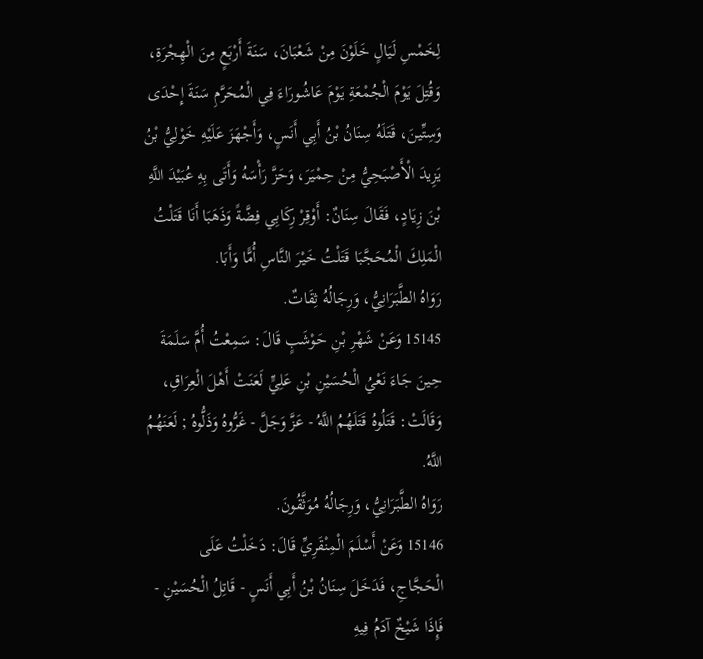لِخَمْسِ لَيَالٍ خَلَوْنَ مِنْ شَعْبَانَ، سَنَةَ أَرْبَعٍ مِنَ الْهِجْرَةِ، وَقُتِلَ يَوْمَ الْجُمْعَةِ يَوْمَ عَاشُورَاءَ فِي الْمُحَرَّمِ سَنَةَ إِحْدَى وَسِتِّينَ، قَتَلَهُ سِنَانُ بْنُ أَبِي أَنَسٍ، وَأَجْهَزَ عَلَيْهِ خَوْلِيُّ بْنُ يَزِيدَ الْأَصْبَحِيُّ مِنْ حِمْيَرَ، وَحَزَّ رَأْسَهُ وَأَتَى بِهِ عُبَيْدَ اللَّهِ بْنَ زِيَادٍ، فَقَالَ سِنَانٌ: أَوْقِرْ رِكَابِي فِضَّةً وَذَهَبَا أَنَا قَتَلْتُ الْمَلِكَ الْمُحَجَّبَا قَتَلْتُ خَيْرَ النَّاسِ أُمًّا وَأَبَا.
رَوَاهُ الطَّبَرَانِيُّ، وَرِجَالُهُ ثِقَاتٌ.
15145 وَعَنْ شَهْرِ بْنِ حَوْشَبٍ قَالَ: سَمِعْتُ أُمَّ سَلَمَةَ حِينَ جَاءَ نَعْيُ الْحُسَيْنِ بْنِ عَلِيٍّ لَعَنَتْ أَهْلَ الْعِرَاقِ، وَقَالَتْ: قَتَلُوهُ قَتَلَهُمُ اللَّهُ - عَزَّ وَجَلَّ - غَرُّوهُ وَذَلُّوهُ ; لَعَنَهُمُ اللَّهُ.
رَوَاهُ الطَّبَرَانِيُّ، وَرِجَالُهُ مُوَثَّقُونَ.
15146 وَعَنْ أَسْلَمَ الْمِنْقَرِيِّ قَالَ: دَخَلْتُ عَلَى الْحَجَّاجِ، فَدَخَلَ سِنَانُ بْنُ أَبِي أَنَسٍ - قَاتِلُ الْحُسَيْنِ - فَإِذَا شَيْخٌ آدَمُ فِيهِ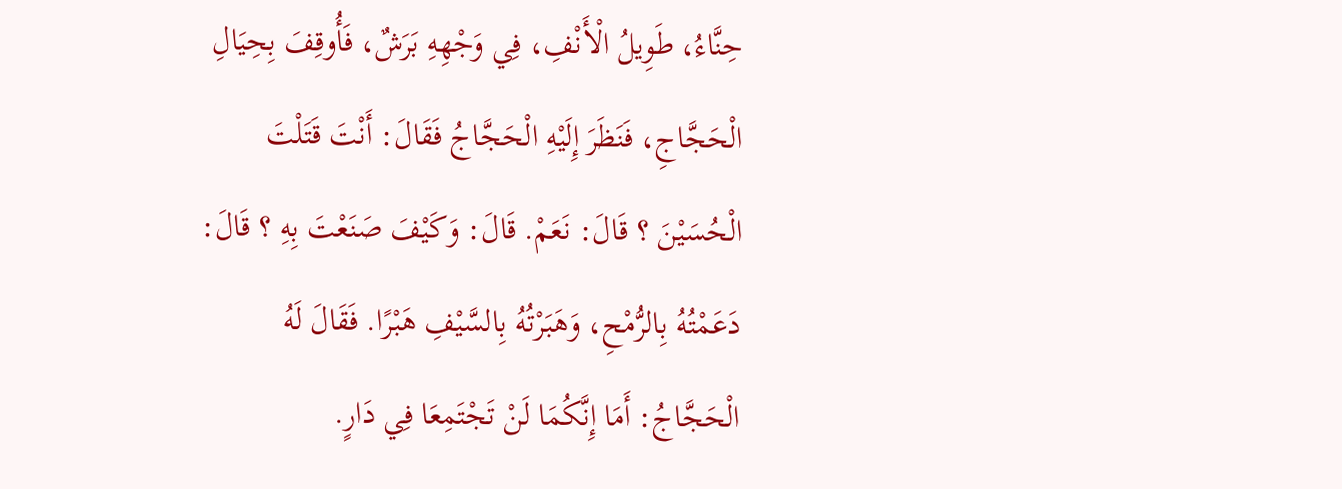حِنَّاءُ، طَوِيلُ الْأَنْفِ، فِي وَجْهِهِ بَرَشٌ، فَأُوقِفَ بِحِيَالِ الْحَجَّاجِ، فَنَظَرَ إِلَيْهِ الْحَجَّاجُ فَقَالَ: أَنْتَ قَتَلْتَ الْحُسَيْنَ ؟ قَالَ: نَعَمْ. قَالَ: وَكَيْفَ صَنَعْتَ بِهِ ؟ قَالَ: دَعَمْتُهُ بِالرُّمْحِ، وَهَبَرْتُهُ بِالسَّيْفِ هَبْرًا. فَقَالَ لَهُ الْحَجَّاجُ: أَمَا إِنَّكُمَا لَنْ تَجْتَمِعَا فِي دَارٍ.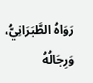رَوَاهُ الطَّبَرَانِيُّ، وَرِجَالُهُ